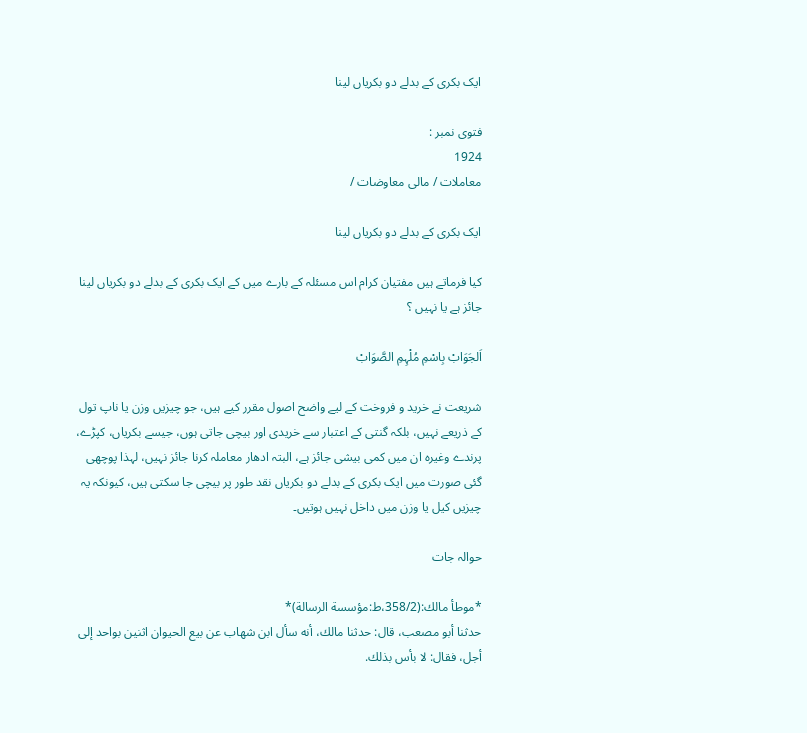ایک بکری کے بدلے دو بکریاں لینا

فتوی نمبر :
1924
معاملات / مالی معاوضات /

ایک بکری کے بدلے دو بکریاں لینا

کیا فرماتے ہیں مفتیان کرام اس مسئلہ کے بارے میں کے ایک بکری کے بدلے دو بکریاں لینا جائز ہے یا نہیں ؟

اَلجَوَابْ بِاسْمِ مُلْہِمِ الصَّوَابْ

شریعت نے خرید و فروخت کے لیے واضح اصول مقرر کیے ہیں، جو چیزیں وزن یا ناپ تول کے ذریعے نہیں، بلکہ گنتی کے اعتبار سے خریدی اور بیچی جاتی ہوں، جیسے بکریاں، کپڑے، پرندے وغیرہ ان میں کمی بیشی جائز ہے، البتہ ادھار معاملہ کرنا جائز نہیں، لہذا پوچھی گئی صورت میں ایک بکری کے بدلے دو بکریاں نقد طور پر بیچی جا سکتی ہیں، کیونکہ یہ چیزیں کیل یا وزن میں داخل نہیں ہوتیں۔

حوالہ جات

*موطأ مالك:(358/2،ط:مؤسسة الرسالة)*
حدثنا أبو مصعب، قال: حدثنا مالك، أنه سأل ابن شهاب عن بيع الحيوان اثنين بواحد إلى أجل، فقال: لا بأس بذلك.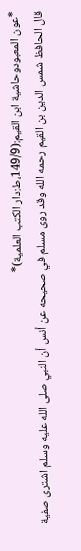*عون المعبودوحاشية ابن القيم:(149/9،ط:دار الكتب العلمية)*
قال الحافظ شمس الدين بن القيم رحمه الله وقد روى مسلم في صحيحه عن أنس أن النبي صلى الله عليه وسلم اشترى صفية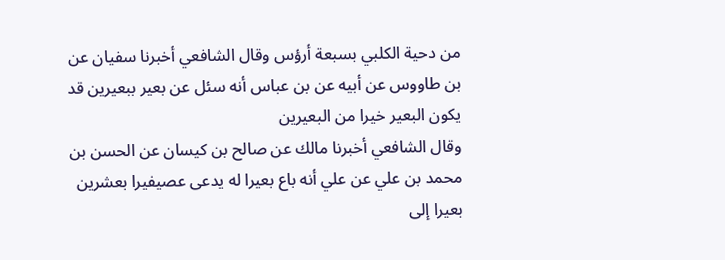من دحية الكلبي بسبعة أرؤس وقال الشافعي أخبرنا سفيان عن بن طاووس عن أبيه عن بن عباس أنه سئل عن بعير ببعيرين قد يكون البعير خيرا من البعيرين
وقال الشافعي أخبرنا مالك عن صالح بن كيسان عن الحسن بن محمد بن علي عن علي أنه باع بعيرا له يدعى عصيفيرا بعشرين بعيرا إلى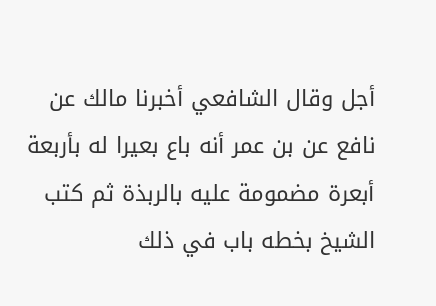أجل وقال الشافعي أخبرنا مالك عن نافع عن بن عمر أنه باع بعيرا له بأربعة أبعرة مضمومة عليه بالربذة ثم كتب الشيخ بخطه باب في ذلك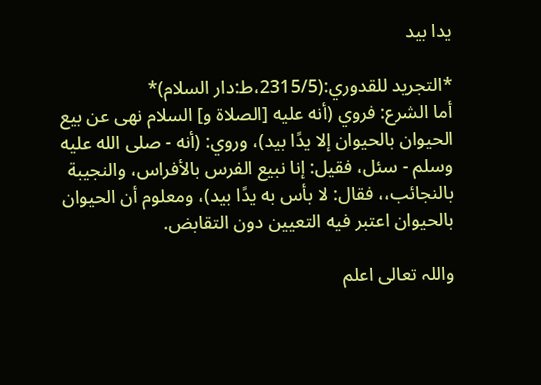يدا بيد

*التجريد للقدوري:(2315/5،ط:دار السلام)*
أما الشرع: فروي (أنه عليه [الصلاة و] السلام نهى عن بيع الحيوان بالحيوان إلا يدًا بيد)، وروي: (أنه - صلى الله عليه وسلم - سئل، فقيل: إنا نبيع الفرس بالأفراس، والنجيبة بالنجائب،، فقال: لا بأس به يدًا بيد)، ومعلوم أن الحيوان بالحيوان اعتبر فيه التعيين دون التقابض.

واللہ تعالی اعلم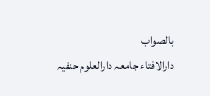بالصواب
دارالافتاء جامعہ دارالعلوم حنفیہ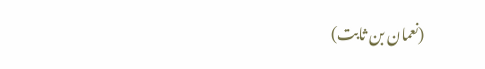(نعمان بن ثابت)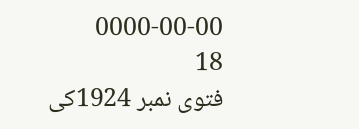0000-00-00
18
فتوی نمبر 1924کی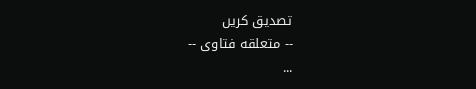تصدیق کریں
-- متعلقه فتاوی --
...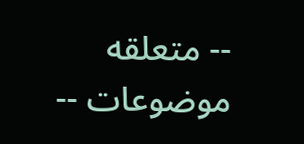-- متعلقه موضوعات --